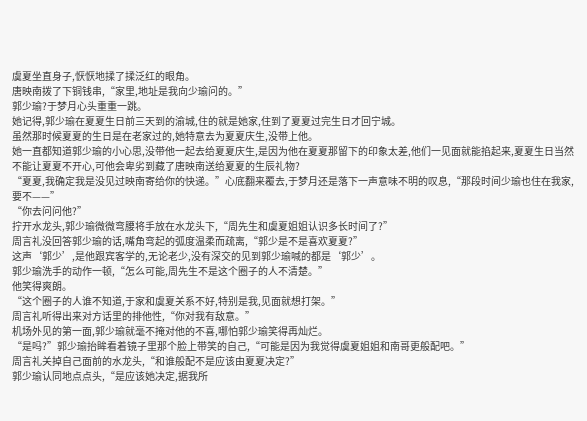虞夏坐直身子,恹恹地揉了揉泛红的眼角。
唐映南拨了下铜钱串,“家里,地址是我向少瑜问的。”
郭少瑜?于梦月心头重重一跳。
她记得,郭少瑜在夏夏生日前三天到的渝城,住的就是她家,住到了夏夏过完生日才回宁城。
虽然那时候夏夏的生日是在老家过的,她特意去为夏夏庆生,没带上他。
她一直都知道郭少瑜的小心思,没带他一起去给夏夏庆生,是因为他在夏夏那留下的印象太差,他们一见面就能掐起来,夏夏生日当然不能让夏夏不开心,可他会卑劣到藏了唐映南送给夏夏的生辰礼物?
“夏夏,我确定我是没见过映南寄给你的快递。”心底翻来覆去,于梦月还是落下一声意味不明的叹息,“那段时间少瑜也住在我家,要不——”
“你去问问他?”
拧开水龙头,郭少瑜微微弯腰将手放在水龙头下,“周先生和虞夏姐姐认识多长时间了?”
周言礼没回答郭少瑜的话,嘴角弯起的弧度温柔而疏离,“郭少是不是喜欢夏夏?”
这声‘郭少’,是他跟宾客学的,无论老少,没有深交的见到郭少瑜喊的都是‘郭少’。
郭少瑜洗手的动作一顿,“怎么可能,周先生不是这个圈子的人不清楚。”
他笑得爽朗。
“这个圈子的人谁不知道,于家和虞夏关系不好,特别是我,见面就想打架。”
周言礼听得出来对方话里的排他性,“你对我有敌意。”
机场外见的第一面,郭少瑜就毫不掩对他的不喜,哪怕郭少瑜笑得再灿烂。
“是吗?”郭少瑜抬眸看着镜子里那个脸上带笑的自己,“可能是因为我觉得虞夏姐姐和南哥更般配吧。”
周言礼关掉自己面前的水龙头,“和谁般配不是应该由夏夏决定?”
郭少瑜认同地点点头,“是应该她决定,据我所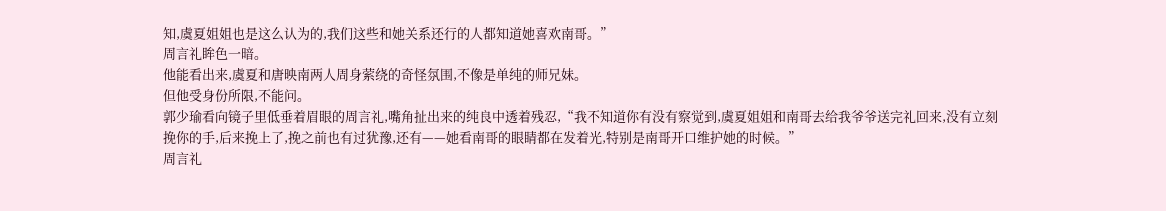知,虞夏姐姐也是这么认为的,我们这些和她关系还行的人都知道她喜欢南哥。”
周言礼眸色一暗。
他能看出来,虞夏和唐映南两人周身萦绕的奇怪氛围,不像是单纯的师兄妹。
但他受身份所限,不能问。
郭少瑜看向镜子里低垂着眉眼的周言礼,嘴角扯出来的纯良中透着残忍,“我不知道你有没有察觉到,虞夏姐姐和南哥去给我爷爷送完礼回来,没有立刻挽你的手,后来挽上了,挽之前也有过犹豫,还有——她看南哥的眼睛都在发着光,特别是南哥开口维护她的时候。”
周言礼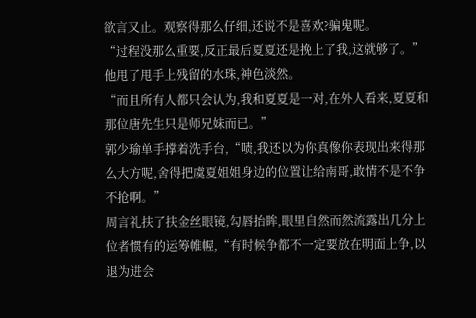欲言又止。观察得那么仔细,还说不是喜欢?骗鬼呢。
“过程没那么重要,反正最后夏夏还是挽上了我,这就够了。”
他甩了甩手上残留的水珠,神色淡然。
“而且所有人都只会认为,我和夏夏是一对,在外人看来,夏夏和那位唐先生只是师兄妹而已。”
郭少瑜单手撑着洗手台,“啧,我还以为你真像你表现出来得那么大方呢,舍得把虞夏姐姐身边的位置让给南哥,敢情不是不争不抢啊。”
周言礼扶了扶金丝眼镜,勾唇抬眸,眼里自然而然流露出几分上位者惯有的运筹帷幄,“有时候争都不一定要放在明面上争,以退为进会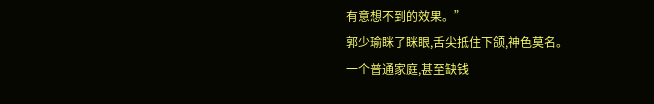有意想不到的效果。”
郭少瑜眯了眯眼,舌尖抵住下颌,神色莫名。
一个普通家庭,甚至缺钱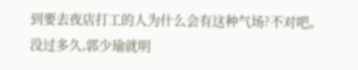到要去夜店打工的人为什么会有这种气场?不对吧。
没过多久,郭少瑜就明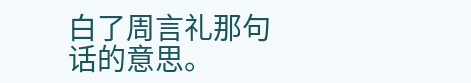白了周言礼那句话的意思。